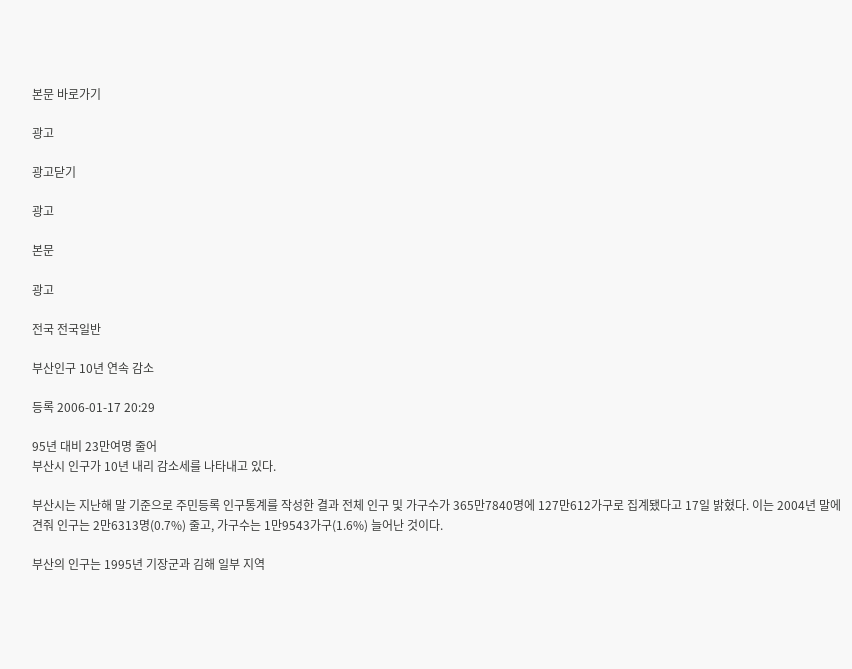본문 바로가기

광고

광고닫기

광고

본문

광고

전국 전국일반

부산인구 10년 연속 감소

등록 2006-01-17 20:29

95년 대비 23만여명 줄어
부산시 인구가 10년 내리 감소세를 나타내고 있다.

부산시는 지난해 말 기준으로 주민등록 인구통계를 작성한 결과 전체 인구 및 가구수가 365만7840명에 127만612가구로 집계됐다고 17일 밝혔다. 이는 2004년 말에 견줘 인구는 2만6313명(0.7%) 줄고, 가구수는 1만9543가구(1.6%) 늘어난 것이다.

부산의 인구는 1995년 기장군과 김해 일부 지역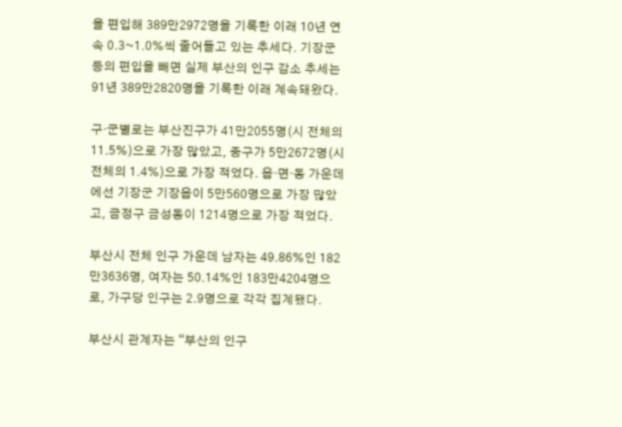을 편입해 389만2972명을 기록한 이래 10년 연속 0.3~1.0%씩 줄어들고 있는 추세다. 기장군 등의 편입을 빼면 실제 부산의 인구 감소 추세는 91년 389만2820명을 기록한 이래 계속돼왔다.

구·군별로는 부산진구가 41만2055명(시 전체의 11.5%)으로 가장 많았고, 중구가 5만2672명(시 전체의 1.4%)으로 가장 적었다. 읍·면·동 가운데에선 기장군 기장읍이 5만560명으로 가장 많았고, 금정구 금성동이 1214명으로 가장 적었다.

부산시 전체 인구 가운데 남자는 49.86%인 182만3636명, 여자는 50.14%인 183만4204명으로, 가구당 인구는 2.9명으로 각각 집계됐다.

부산시 관계자는 “부산의 인구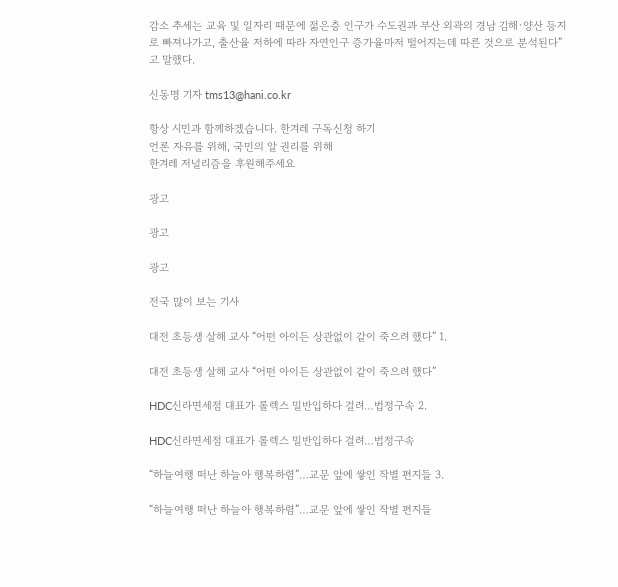감소 추세는 교육 및 일자리 때문에 젊은층 인구가 수도권과 부산 외곽의 경남 김해·양산 등지로 빠져나가고, 출산율 저하에 따라 자연인구 증가율마저 떨어지는데 따른 것으로 분석된다”고 말했다.

신동명 기자 tms13@hani.co.kr

항상 시민과 함께하겠습니다. 한겨레 구독신청 하기
언론 자유를 위해, 국민의 알 권리를 위해
한겨레 저널리즘을 후원해주세요

광고

광고

광고

전국 많이 보는 기사

대전 초등생 살해 교사 “어떤 아이든 상관없이 같이 죽으려 했다” 1.

대전 초등생 살해 교사 “어떤 아이든 상관없이 같이 죽으려 했다”

HDC신라면세점 대표가 롤렉스 밀반입하다 걸려…법정구속 2.

HDC신라면세점 대표가 롤렉스 밀반입하다 걸려…법정구속

“하늘여행 떠난 하늘아 행복하렴”…교문 앞에 쌓인 작별 편지들 3.

“하늘여행 떠난 하늘아 행복하렴”…교문 앞에 쌓인 작별 편지들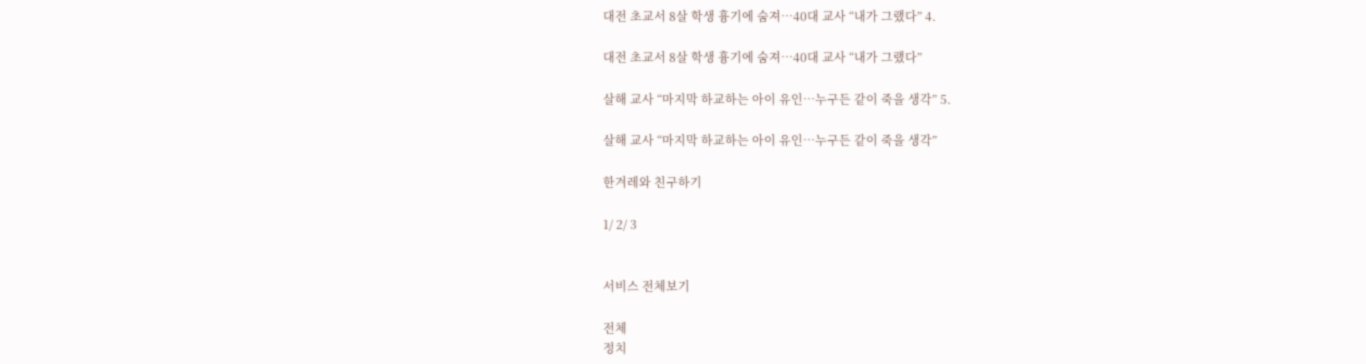대전 초교서 8살 학생 흉기에 숨져…40대 교사 “내가 그랬다” 4.

대전 초교서 8살 학생 흉기에 숨져…40대 교사 “내가 그랬다”

살해 교사 “마지막 하교하는 아이 유인…누구든 같이 죽을 생각” 5.

살해 교사 “마지막 하교하는 아이 유인…누구든 같이 죽을 생각”

한겨레와 친구하기

1/ 2/ 3


서비스 전체보기

전체
정치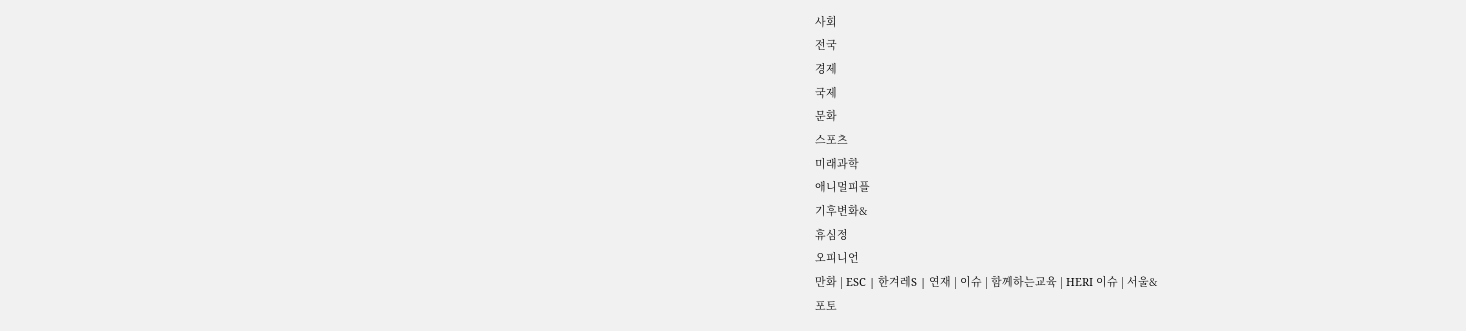사회
전국
경제
국제
문화
스포츠
미래과학
애니멀피플
기후변화&
휴심정
오피니언
만화 | ESC | 한겨레S | 연재 | 이슈 | 함께하는교육 | HERI 이슈 | 서울&
포토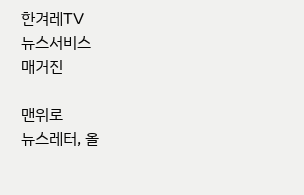한겨레TV
뉴스서비스
매거진

맨위로
뉴스레터, 올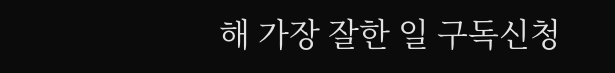해 가장 잘한 일 구독신청